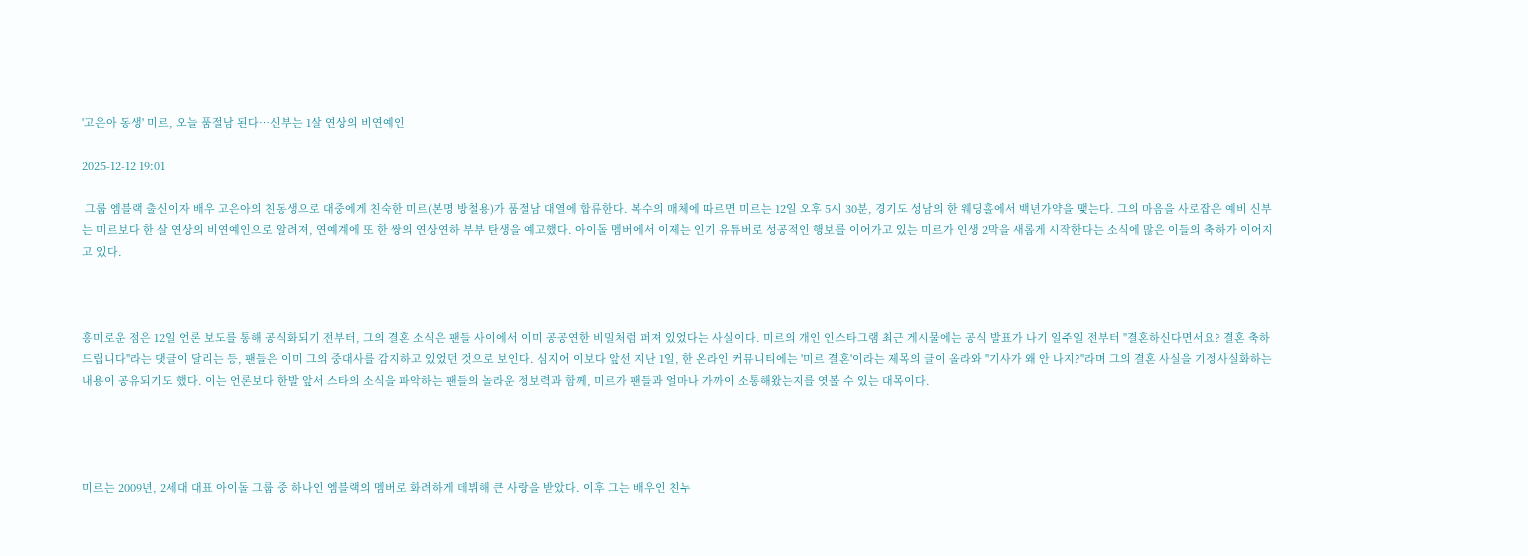'고은아 동생' 미르, 오늘 품절남 된다…신부는 1살 연상의 비연예인

2025-12-12 19:01

 그룹 엠블랙 출신이자 배우 고은아의 친동생으로 대중에게 친숙한 미르(본명 방철용)가 품절남 대열에 합류한다. 복수의 매체에 따르면 미르는 12일 오후 5시 30분, 경기도 성남의 한 웨딩홀에서 백년가약을 맺는다. 그의 마음을 사로잡은 예비 신부는 미르보다 한 살 연상의 비연예인으로 알려져, 연예계에 또 한 쌍의 연상연하 부부 탄생을 예고했다. 아이돌 멤버에서 이제는 인기 유튜버로 성공적인 행보를 이어가고 있는 미르가 인생 2막을 새롭게 시작한다는 소식에 많은 이들의 축하가 이어지고 있다.



흥미로운 점은 12일 언론 보도를 통해 공식화되기 전부터, 그의 결혼 소식은 팬들 사이에서 이미 공공연한 비밀처럼 퍼져 있었다는 사실이다. 미르의 개인 인스타그램 최근 게시물에는 공식 발표가 나기 일주일 전부터 "결혼하신다면서요? 결혼 축하드립니다"라는 댓글이 달리는 등, 팬들은 이미 그의 중대사를 감지하고 있었던 것으로 보인다. 심지어 이보다 앞선 지난 1일, 한 온라인 커뮤니티에는 '미르 결혼'이라는 제목의 글이 올라와 "기사가 왜 안 나지?"라며 그의 결혼 사실을 기정사실화하는 내용이 공유되기도 했다. 이는 언론보다 한발 앞서 스타의 소식을 파악하는 팬들의 놀라운 정보력과 함께, 미르가 팬들과 얼마나 가까이 소통해왔는지를 엿볼 수 있는 대목이다.




미르는 2009년, 2세대 대표 아이돌 그룹 중 하나인 엠블랙의 멤버로 화려하게 데뷔해 큰 사랑을 받았다. 이후 그는 배우인 친누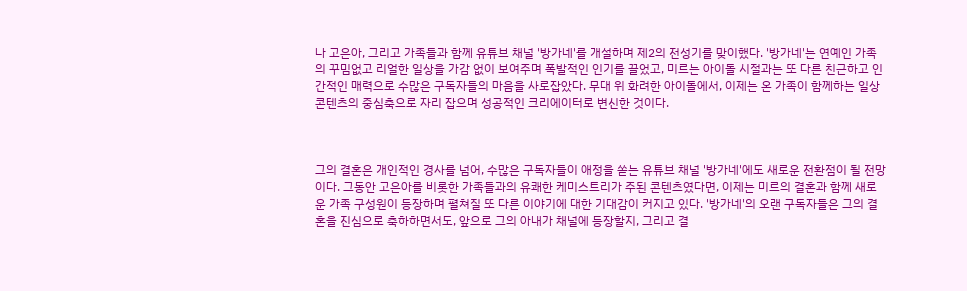나 고은아, 그리고 가족들과 함께 유튜브 채널 '방가네'를 개설하며 제2의 전성기를 맞이했다. '방가네'는 연예인 가족의 꾸밈없고 리얼한 일상을 가감 없이 보여주며 폭발적인 인기를 끌었고, 미르는 아이돌 시절과는 또 다른 친근하고 인간적인 매력으로 수많은 구독자들의 마음을 사로잡았다. 무대 위 화려한 아이돌에서, 이제는 온 가족이 함께하는 일상 콘텐츠의 중심축으로 자리 잡으며 성공적인 크리에이터로 변신한 것이다.



그의 결혼은 개인적인 경사를 넘어, 수많은 구독자들이 애정을 쏟는 유튜브 채널 '방가네'에도 새로운 전환점이 될 전망이다. 그동안 고은아를 비롯한 가족들과의 유쾌한 케미스트리가 주된 콘텐츠였다면, 이제는 미르의 결혼과 함께 새로운 가족 구성원이 등장하며 펼쳐질 또 다른 이야기에 대한 기대감이 커지고 있다. '방가네'의 오랜 구독자들은 그의 결혼을 진심으로 축하하면서도, 앞으로 그의 아내가 채널에 등장할지, 그리고 결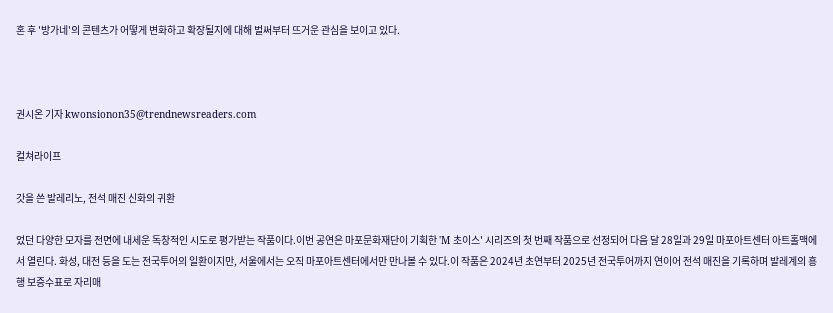혼 후 '방가네'의 콘텐츠가 어떻게 변화하고 확장될지에 대해 벌써부터 뜨거운 관심을 보이고 있다.



권시온 기자 kwonsionon35@trendnewsreaders.com

컬쳐라이프

갓을 쓴 발레리노, 전석 매진 신화의 귀환

었던 다양한 모자를 전면에 내세운 독창적인 시도로 평가받는 작품이다.이번 공연은 마포문화재단이 기획한 'M 초이스' 시리즈의 첫 번째 작품으로 선정되어 다음 달 28일과 29일 마포아트센터 아트홀맥에서 열린다. 화성, 대전 등을 도는 전국투어의 일환이지만, 서울에서는 오직 마포아트센터에서만 만나볼 수 있다.이 작품은 2024년 초연부터 2025년 전국투어까지 연이어 전석 매진을 기록하며 발레계의 흥행 보증수표로 자리매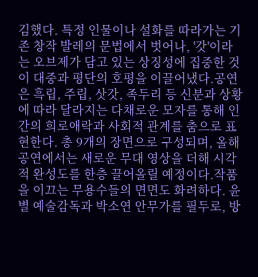김했다. 특정 인물이나 설화를 따라가는 기존 창작 발레의 문법에서 벗어나, '갓'이라는 오브제가 담고 있는 상징성에 집중한 것이 대중과 평단의 호평을 이끌어냈다.공연은 흑립, 주립, 삿갓, 족두리 등 신분과 상황에 따라 달라지는 다채로운 모자를 통해 인간의 희로애락과 사회적 관계를 춤으로 표현한다. 총 9개의 장면으로 구성되며, 올해 공연에서는 새로운 무대 영상을 더해 시각적 완성도를 한층 끌어올릴 예정이다.작품을 이끄는 무용수들의 면면도 화려하다. 윤별 예술감독과 박소연 안무가를 필두로, 방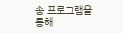송 프로그램을 통해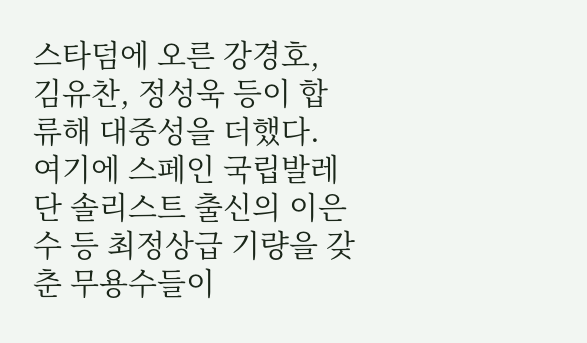스타덤에 오른 강경호, 김유찬, 정성욱 등이 합류해 대중성을 더했다. 여기에 스페인 국립발레단 솔리스트 출신의 이은수 등 최정상급 기량을 갖춘 무용수들이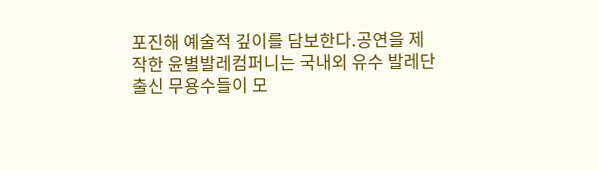포진해 예술적 깊이를 담보한다.공연을 제작한 윤별발레컴퍼니는 국내외 유수 발레단 출신 무용수들이 모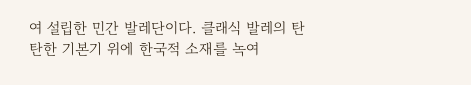여 설립한 민간 발레단이다. 클래식 발레의 탄탄한 기본기 위에 한국적 소재를 녹여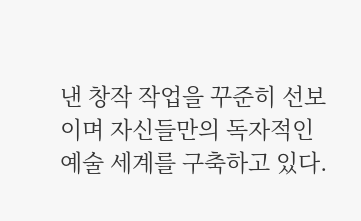낸 창작 작업을 꾸준히 선보이며 자신들만의 독자적인 예술 세계를 구축하고 있다.